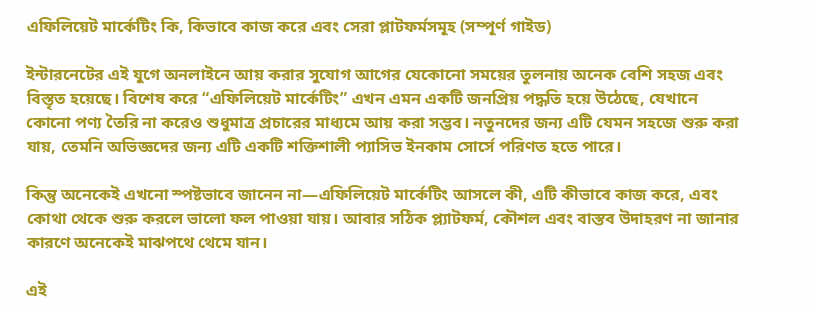এফিলিয়েট মার্কেটিং কি, কিভাবে কাজ করে এবং সেরা প্লাটফর্মসমূহ (সম্পূর্ণ গাইড)

ইন্টারনেটের এই যুগে অনলাইনে আয় করার সুযোগ আগের যেকোনো সময়ের তুলনায় অনেক বেশি সহজ এবং বিস্তৃত হয়েছে। বিশেষ করে “এফিলিয়েট মার্কেটিং” এখন এমন একটি জনপ্রিয় পদ্ধতি হয়ে উঠেছে, যেখানে কোনো পণ্য তৈরি না করেও শুধুমাত্র প্রচারের মাধ্যমে আয় করা সম্ভব। নতুনদের জন্য এটি যেমন সহজে শুরু করা যায়, তেমনি অভিজ্ঞদের জন্য এটি একটি শক্তিশালী প্যাসিভ ইনকাম সোর্সে পরিণত হতে পারে।

কিন্তু অনেকেই এখনো স্পষ্টভাবে জানেন না—এফিলিয়েট মার্কেটিং আসলে কী, এটি কীভাবে কাজ করে, এবং কোথা থেকে শুরু করলে ভালো ফল পাওয়া যায়। আবার সঠিক প্ল্যাটফর্ম, কৌশল এবং বাস্তব উদাহরণ না জানার কারণে অনেকেই মাঝপথে থেমে যান।

এই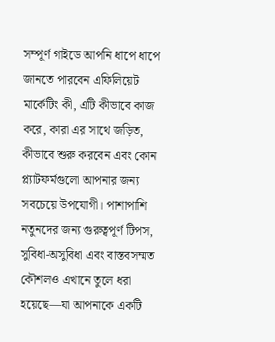সম্পূর্ণ গাইডে আপনি ধাপে ধাপে জানতে পারবেন এফিলিয়েট মার্কেটিং কী, এটি কীভাবে কাজ করে, কারা এর সাথে জড়িত, কীভাবে শুরু করবেন এবং কোন প্ল্যাটফর্মগুলো আপনার জন্য সবচেয়ে উপযোগী। পাশাপাশি নতুনদের জন্য গুরুত্বপূর্ণ টিপস, সুবিধা-অসুবিধা এবং বাস্তবসম্মত কৌশলও এখানে তুলে ধরা হয়েছে—যা আপনাকে একটি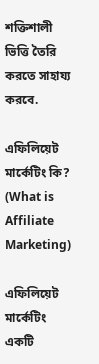শক্তিশালী ভিত্তি তৈরি করতে সাহায্য করবে.

এফিলিয়েট মার্কেটিং কি? (What is Affiliate Marketing)

এফিলিয়েট মার্কেটিং একটি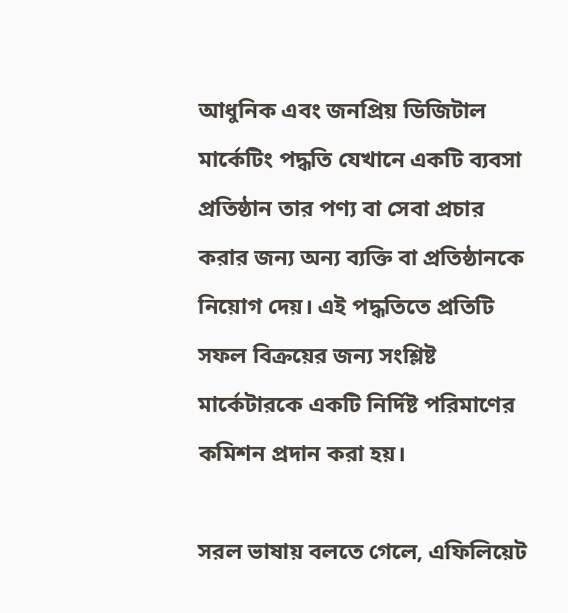আধুনিক এবং জনপ্রিয় ডিজিটাল মার্কেটিং পদ্ধতি যেখানে একটি ব্যবসা প্রতিষ্ঠান তার পণ্য বা সেবা প্রচার করার জন্য অন্য ব্যক্তি বা প্রতিষ্ঠানকে নিয়োগ দেয়। এই পদ্ধতিতে প্রতিটি সফল বিক্রয়ের জন্য সংশ্লিষ্ট মার্কেটারকে একটি নির্দিষ্ট পরিমাণের কমিশন প্রদান করা হয়।

সরল ভাষায় বলতে গেলে, এফিলিয়েট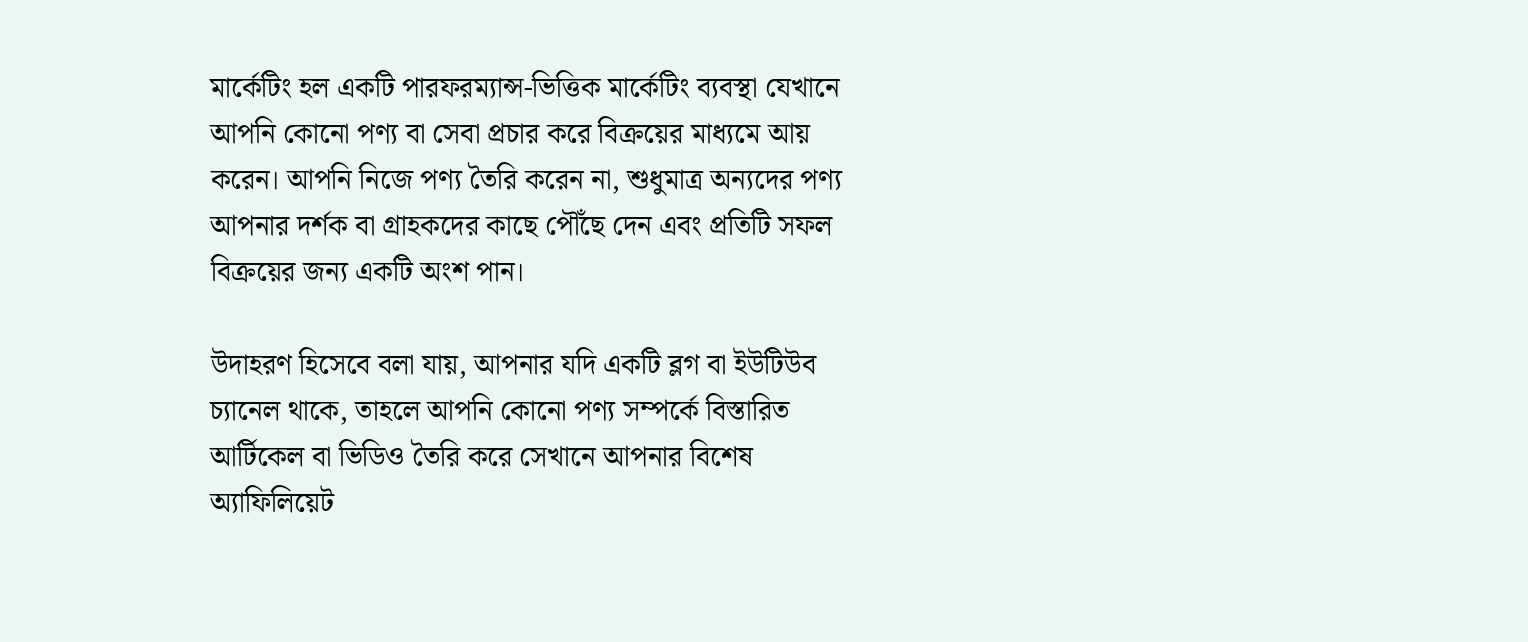মার্কেটিং হল একটি পারফরম্যান্স-ভিত্তিক মার্কেটিং ব্যবস্থা যেখানে আপনি কোনো পণ্য বা সেবা প্রচার করে বিক্রয়ের মাধ্যমে আয় করেন। আপনি নিজে পণ্য তৈরি করেন না, শুধুমাত্র অন্যদের পণ্য আপনার দর্শক বা গ্রাহকদের কাছে পৌঁছে দেন এবং প্রতিটি সফল বিক্রয়ের জন্য একটি অংশ পান।

উদাহরণ হিসেবে বলা যায়, আপনার যদি একটি ব্লগ বা ইউটিউব চ্যানেল থাকে, তাহলে আপনি কোনো পণ্য সম্পর্কে বিস্তারিত আর্টিকেল বা ভিডিও তৈরি করে সেখানে আপনার বিশেষ অ্যাফিলিয়েট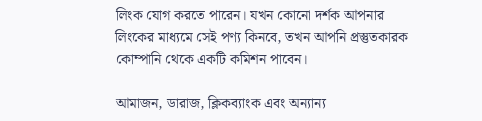লিংক যোগ করতে পারেন। যখন কোনো দর্শক আপনার লিংকের মাধ্যমে সেই পণ্য কিনবে, তখন আপনি প্রস্তুতকারক কোম্পানি থেকে একটি কমিশন পাবেন।

আমাজন, ডারাজ, ক্লিকব্যাংক এবং অন্যান্য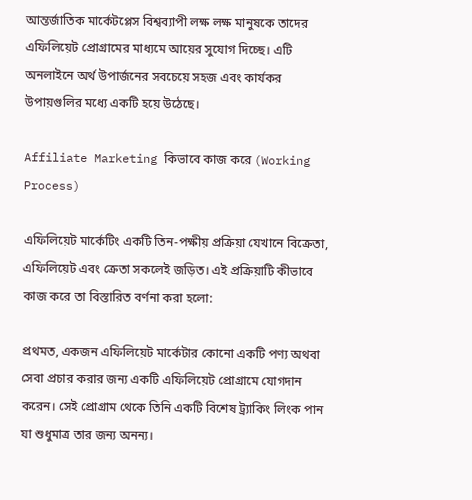আন্তর্জাতিক মার্কেটপ্লেস বিশ্বব্যাপী লক্ষ লক্ষ মানুষকে তাদের এফিলিয়েট প্রোগ্রামের মাধ্যমে আয়ের সুযোগ দিচ্ছে। এটি অনলাইনে অর্থ উপার্জনের সবচেয়ে সহজ এবং কার্যকর উপায়গুলির মধ্যে একটি হয়ে উঠেছে।

Affiliate Marketing কিভাবে কাজ করে (Working Process)

এফিলিয়েট মার্কেটিং একটি তিন-পক্ষীয় প্রক্রিয়া যেখানে বিক্রেতা, এফিলিয়েট এবং ক্রেতা সকলেই জড়িত। এই প্রক্রিয়াটি কীভাবে কাজ করে তা বিস্তারিত বর্ণনা করা হলো:

প্রথমত, একজন এফিলিয়েট মার্কেটার কোনো একটি পণ্য অথবা সেবা প্রচার করার জন্য একটি এফিলিয়েট প্রোগ্রামে যোগদান করেন। সেই প্রোগ্রাম থেকে তিনি একটি বিশেষ ট্র্যাকিং লিংক পান যা শুধুমাত্র তার জন্য অনন্য।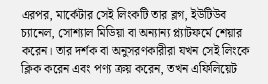এরপর, মার্কেটার সেই লিংকটি তার ব্লগ, ইউটিউব চ্যানেল, সোশ্যাল মিডিয়া বা অন্যান্য প্ল্যাটফর্মে শেয়ার করেন। তার দর্শক বা অনুসরণকারীরা যখন সেই লিংকে ক্লিক করেন এবং পণ্য ক্রয় করেন, তখন এফিলিয়েট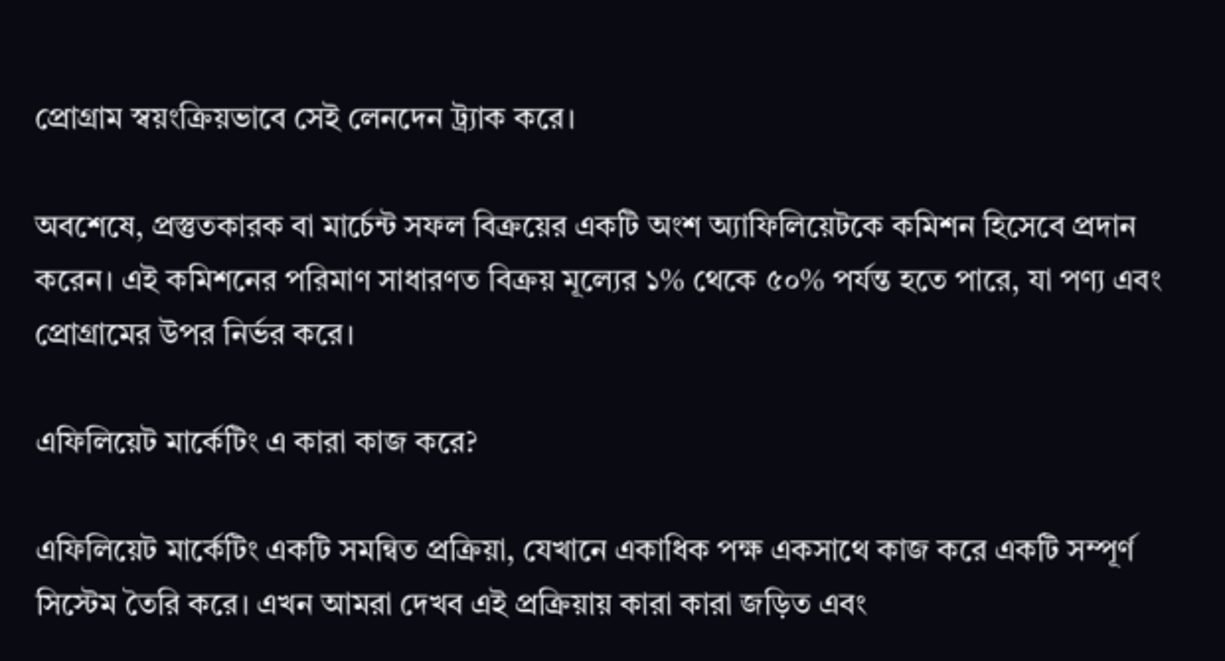প্রোগ্রাম স্বয়ংক্রিয়ভাবে সেই লেনদেন ট্র্যাক করে।

অবশেষে, প্রস্তুতকারক বা মার্চেন্ট সফল বিক্রয়ের একটি অংশ অ্যাফিলিয়েটকে কমিশন হিসেবে প্রদান করেন। এই কমিশনের পরিমাণ সাধারণত বিক্রয় মূল্যের ১% থেকে ৫০% পর্যন্ত হতে পারে, যা পণ্য এবং প্রোগ্রামের উপর নির্ভর করে।

এফিলিয়েট মার্কেটিং এ কারা কাজ করে?

এফিলিয়েট মার্কেটিং একটি সমন্বিত প্রক্রিয়া, যেখানে একাধিক পক্ষ একসাথে কাজ করে একটি সম্পূর্ণ সিস্টেম তৈরি করে। এখন আমরা দেখব এই প্রক্রিয়ায় কারা কারা জড়িত এবং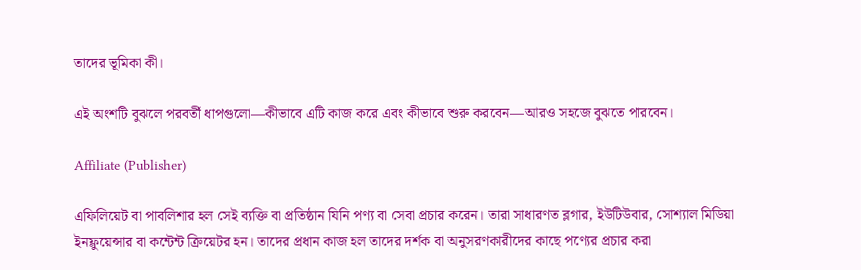তাদের ভূমিকা কী।

এই অংশটি বুঝলে পরবর্তী ধাপগুলো—কীভাবে এটি কাজ করে এবং কীভাবে শুরু করবেন—আরও সহজে বুঝতে পারবেন।

Affiliate (Publisher)

এফিলিয়েট বা পাবলিশার হল সেই ব্যক্তি বা প্রতিষ্ঠান যিনি পণ্য বা সেবা প্রচার করেন। তারা সাধারণত ব্লগার, ইউটিউবার, সোশ্যাল মিডিয়া ইনফ্লুয়েন্সার বা কন্টেন্ট ক্রিয়েটর হন। তাদের প্রধান কাজ হল তাদের দর্শক বা অনুসরণকারীদের কাছে পণ্যের প্রচার করা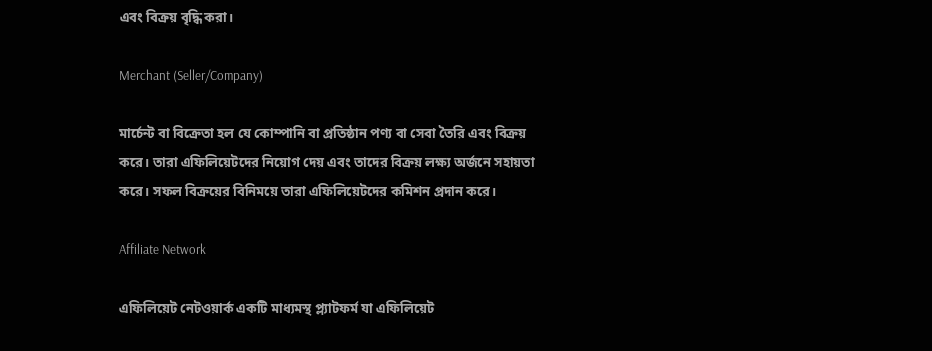এবং বিক্রয় বৃদ্ধি করা।

Merchant (Seller/Company)

মার্চেন্ট বা বিক্রেতা হল যে কোম্পানি বা প্রতিষ্ঠান পণ্য বা সেবা তৈরি এবং বিক্রয় করে। তারা এফিলিয়েটদের নিয়োগ দেয় এবং তাদের বিক্রয় লক্ষ্য অর্জনে সহায়তা করে। সফল বিক্রয়ের বিনিময়ে তারা এফিলিয়েটদের কমিশন প্রদান করে।

Affiliate Network

এফিলিয়েট নেটওয়ার্ক একটি মাধ্যমস্থ প্ল্যাটফর্ম যা এফিলিয়েট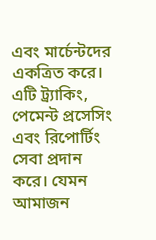এবং মার্চেন্টদের একত্রিত করে। এটি ট্র্যাকিং, পেমেন্ট প্রসেসিং এবং রিপোর্টিং সেবা প্রদান করে। যেমন আমাজন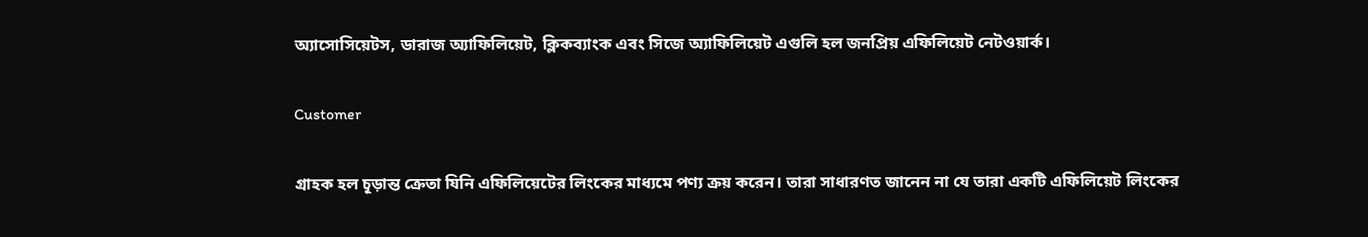অ্যাসোসিয়েটস, ডারাজ অ্যাফিলিয়েট, ক্লিকব্যাংক এবং সিজে অ্যাফিলিয়েট এগুলি হল জনপ্রিয় এফিলিয়েট নেটওয়ার্ক।

Customer

গ্রাহক হল চূড়ান্ত ক্রেতা যিনি এফিলিয়েটের লিংকের মাধ্যমে পণ্য ক্রয় করেন। তারা সাধারণত জানেন না যে তারা একটি এফিলিয়েট লিংকের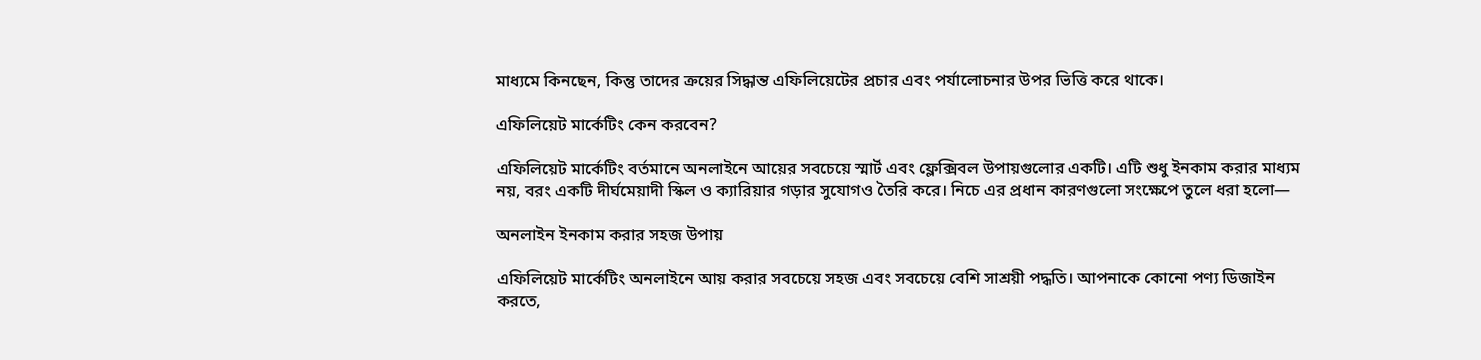মাধ্যমে কিনছেন, কিন্তু তাদের ক্রয়ের সিদ্ধান্ত এফিলিয়েটের প্রচার এবং পর্যালোচনার উপর ভিত্তি করে থাকে।

এফিলিয়েট মার্কেটিং কেন করবেন?

এফিলিয়েট মার্কেটিং বর্তমানে অনলাইনে আয়ের সবচেয়ে স্মার্ট এবং ফ্লেক্সিবল উপায়গুলোর একটি। এটি শুধু ইনকাম করার মাধ্যম নয়, বরং একটি দীর্ঘমেয়াদী স্কিল ও ক্যারিয়ার গড়ার সুযোগও তৈরি করে। নিচে এর প্রধান কারণগুলো সংক্ষেপে তুলে ধরা হলো—

অনলাইন ইনকাম করার সহজ উপায়

এফিলিয়েট মার্কেটিং অনলাইনে আয় করার সবচেয়ে সহজ এবং সবচেয়ে বেশি সাশ্রয়ী পদ্ধতি। আপনাকে কোনো পণ্য ডিজাইন করতে,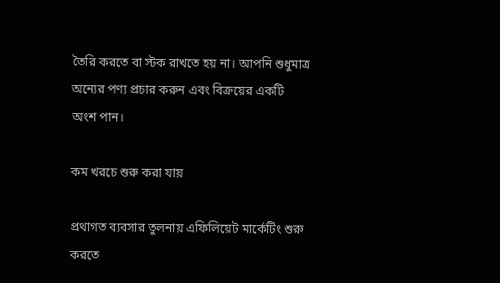তৈরি করতে বা স্টক রাখতে হয় না। আপনি শুধুমাত্র অন্যের পণ্য প্রচার করুন এবং বিক্রয়ের একটি অংশ পান।

কম খরচে শুরু করা যায়

প্রথাগত ব্যবসার তুলনায় এফিলিয়েট মার্কেটিং শুরু করতে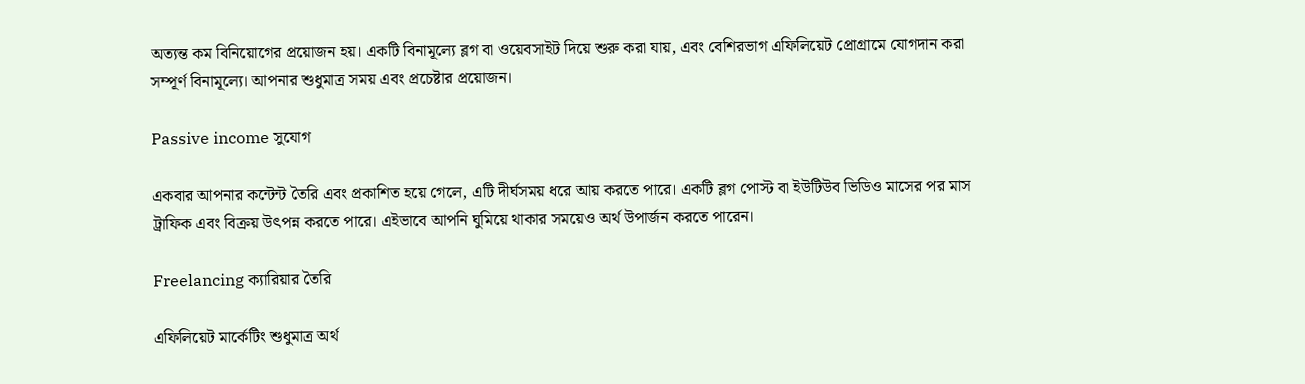অত্যন্ত কম বিনিয়োগের প্রয়োজন হয়। একটি বিনামূল্যে ব্লগ বা ওয়েবসাইট দিয়ে শুরু করা যায়, এবং বেশিরভাগ এফিলিয়েট প্রোগ্রামে যোগদান করা সম্পূর্ণ বিনামূল্যে। আপনার শুধুমাত্র সময় এবং প্রচেষ্টার প্রয়োজন।

Passive income সুযোগ

একবার আপনার কন্টেন্ট তৈরি এবং প্রকাশিত হয়ে গেলে, এটি দীর্ঘসময় ধরে আয় করতে পারে। একটি ব্লগ পোস্ট বা ইউটিউব ভিডিও মাসের পর মাস ট্রাফিক এবং বিক্রয় উৎপন্ন করতে পারে। এইভাবে আপনি ঘুমিয়ে থাকার সময়েও অর্থ উপার্জন করতে পারেন।

Freelancing ক্যারিয়ার তৈরি

এফিলিয়েট মার্কেটিং শুধুমাত্র অর্থ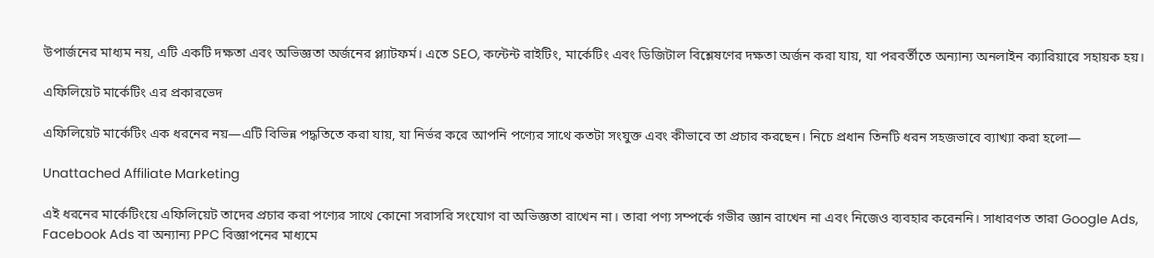উপার্জনের মাধ্যম নয়, এটি একটি দক্ষতা এবং অভিজ্ঞতা অর্জনের প্ল্যাটফর্ম। এতে SEO, কন্টেন্ট রাইটিং, মার্কেটিং এবং ডিজিটাল বিশ্লেষণের দক্ষতা অর্জন করা যায়, যা পরবর্তীতে অন্যান্য অনলাইন ক্যারিয়ারে সহায়ক হয়।

এফিলিয়েট মার্কেটিং এর প্রকারভেদ

এফিলিয়েট মার্কেটিং এক ধরনের নয়—এটি বিভিন্ন পদ্ধতিতে করা যায়, যা নির্ভর করে আপনি পণ্যের সাথে কতটা সংযুক্ত এবং কীভাবে তা প্রচার করছেন। নিচে প্রধান তিনটি ধরন সহজভাবে ব্যাখ্যা করা হলো—

Unattached Affiliate Marketing

এই ধরনের মার্কেটিংয়ে এফিলিয়েট তাদের প্রচার করা পণ্যের সাথে কোনো সরাসরি সংযোগ বা অভিজ্ঞতা রাখেন না। তারা পণ্য সম্পর্কে গভীর জ্ঞান রাখেন না এবং নিজেও ব্যবহার করেননি। সাধারণত তারা Google Ads, Facebook Ads বা অন্যান্য PPC বিজ্ঞাপনের মাধ্যমে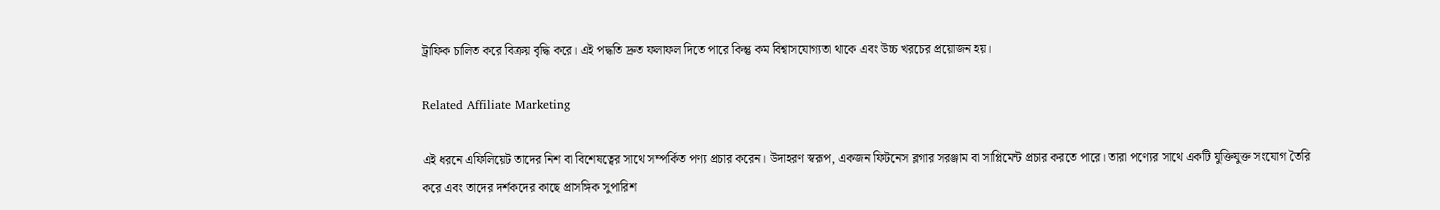ট্রাফিক চালিত করে বিক্রয় বৃদ্ধি করে। এই পদ্ধতি দ্রুত ফলাফল দিতে পারে কিন্তু কম বিশ্বাসযোগ্যতা থাকে এবং উচ্চ খরচের প্রয়োজন হয়।

Related Affiliate Marketing

এই ধরনে এফিলিয়েট তাদের নিশ বা বিশেষত্বের সাথে সম্পর্কিত পণ্য প্রচার করেন। উদাহরণ স্বরূপ, একজন ফিটনেস ব্লগার সরঞ্জাম বা সাপ্লিমেন্ট প্রচার করতে পারে। তারা পণ্যের সাথে একটি যুক্তিযুক্ত সংযোগ তৈরি করে এবং তাদের দর্শকদের কাছে প্রাসঙ্গিক সুপারিশ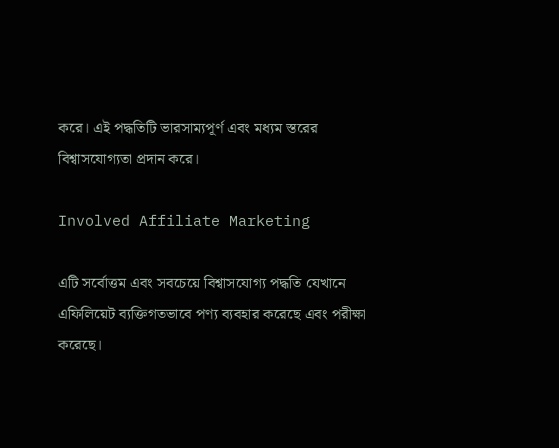করে। এই পদ্ধতিটি ভারসাম্যপূর্ণ এবং মধ্যম স্তরের বিশ্বাসযোগ্যতা প্রদান করে।

Involved Affiliate Marketing

এটি সর্বোত্তম এবং সবচেয়ে বিশ্বাসযোগ্য পদ্ধতি যেখানে এফিলিয়েট ব্যক্তিগতভাবে পণ্য ব্যবহার করেছে এবং পরীক্ষা করেছে।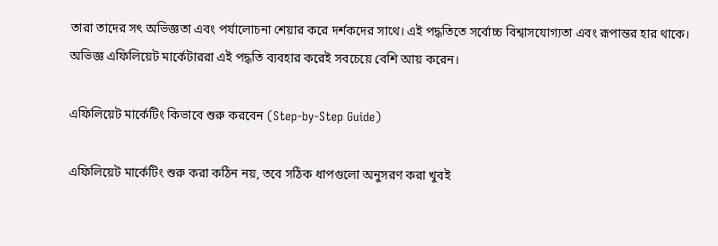তারা তাদের সৎ অভিজ্ঞতা এবং পর্যালোচনা শেয়ার করে দর্শকদের সাথে। এই পদ্ধতিতে সর্বোচ্চ বিশ্বাসযোগ্যতা এবং রূপান্তর হার থাকে। অভিজ্ঞ এফিলিয়েট মার্কেটাররা এই পদ্ধতি ব্যবহার করেই সবচেয়ে বেশি আয় করেন।

এফিলিয়েট মার্কেটিং কিভাবে শুরু করবেন (Step-by-Step Guide)

এফিলিয়েট মার্কেটিং শুরু করা কঠিন নয়, তবে সঠিক ধাপগুলো অনুসরণ করা খুবই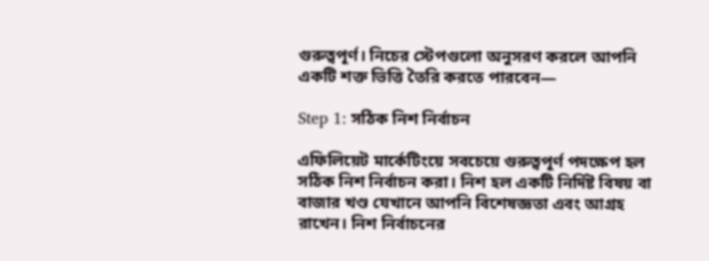গুরুত্বপূর্ণ। নিচের স্টেপগুলো অনুসরণ করলে আপনি একটি শক্ত ভিত্তি তৈরি করতে পারবেন—

Step 1: সঠিক নিশ নির্বাচন

এফিলিয়েট মার্কেটিংয়ে সবচেয়ে গুরুত্বপূর্ণ পদক্ষেপ হল সঠিক নিশ নির্বাচন করা। নিশ হল একটি নির্দিষ্ট বিষয় বা বাজার খণ্ড যেখানে আপনি বিশেষজ্ঞতা এবং আগ্রহ রাখেন। নিশ নির্বাচনের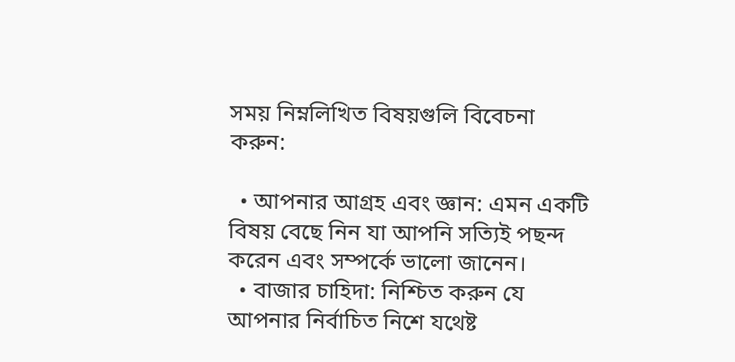সময় নিম্নলিখিত বিষয়গুলি বিবেচনা করুন:

  • আপনার আগ্রহ এবং জ্ঞান: এমন একটি বিষয় বেছে নিন যা আপনি সত্যিই পছন্দ করেন এবং সম্পর্কে ভালো জানেন।
  • বাজার চাহিদা: নিশ্চিত করুন যে আপনার নির্বাচিত নিশে যথেষ্ট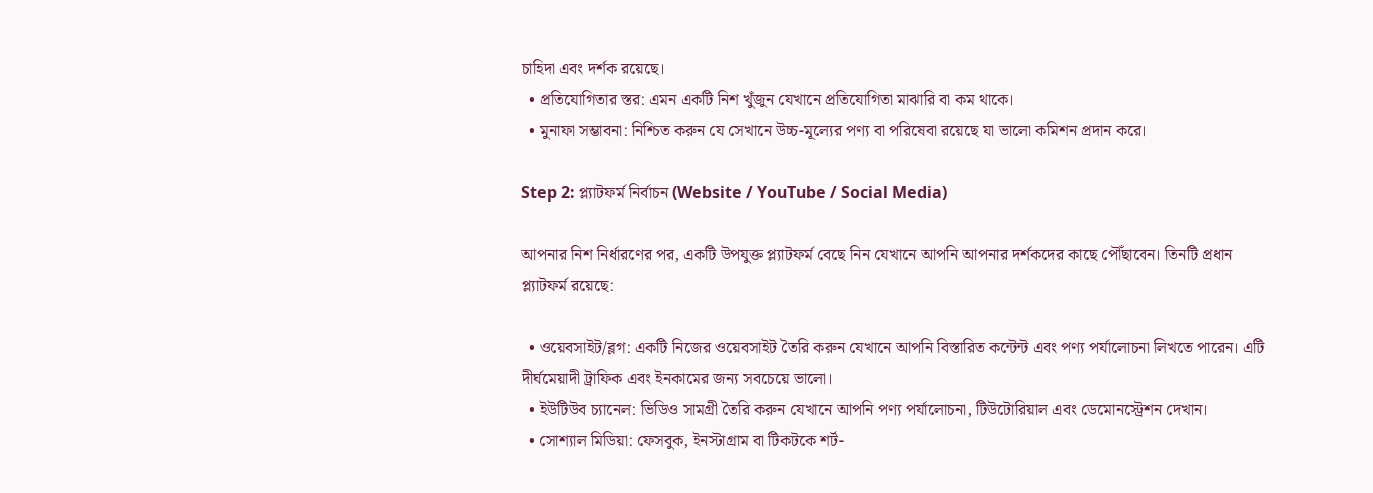চাহিদা এবং দর্শক রয়েছে।
  • প্রতিযোগিতার স্তর: এমন একটি নিশ খুঁজুন যেখানে প্রতিযোগিতা মাঝারি বা কম থাকে।
  • মুনাফা সম্ভাবনা: নিশ্চিত করুন যে সেখানে উচ্চ-মূল্যের পণ্য বা পরিষেবা রয়েছে যা ভালো কমিশন প্রদান করে।

Step 2: প্ল্যাটফর্ম নির্বাচন (Website / YouTube / Social Media)

আপনার নিশ নির্ধারণের পর, একটি উপযুক্ত প্ল্যাটফর্ম বেছে নিন যেখানে আপনি আপনার দর্শকদের কাছে পৌঁছাবেন। তিনটি প্রধান প্ল্যাটফর্ম রয়েছে:

  • ওয়েবসাইট/ব্লগ: একটি নিজের ওয়েবসাইট তৈরি করুন যেখানে আপনি বিস্তারিত কন্টেন্ট এবং পণ্য পর্যালোচনা লিখতে পারেন। এটি দীর্ঘমেয়াদী ট্রাফিক এবং ইনকামের জন্য সবচেয়ে ভালো।
  • ইউটিউব চ্যানেল: ভিডিও সামগ্রী তৈরি করুন যেখানে আপনি পণ্য পর্যালোচনা, টিউটোরিয়াল এবং ডেমোনস্ট্রেশন দেখান।
  • সোশ্যাল মিডিয়া: ফেসবুক, ইনস্টাগ্রাম বা টিকটকে শর্ট-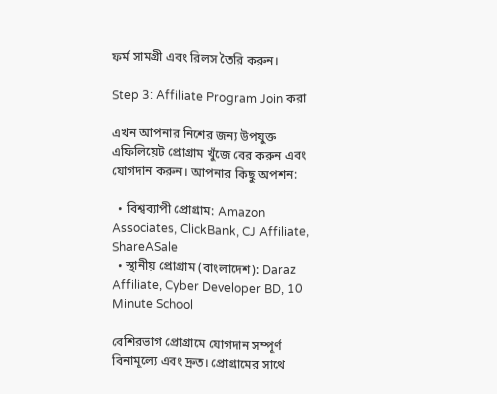ফর্ম সামগ্রী এবং রিলস তৈরি করুন।

Step 3: Affiliate Program Join করা

এখন আপনার নিশের জন্য উপযুক্ত এফিলিয়েট প্রোগ্রাম খুঁজে বের করুন এবং যোগদান করুন। আপনার কিছু অপশন:

  • বিশ্বব্যাপী প্রোগ্রাম: Amazon Associates, ClickBank, CJ Affiliate, ShareASale
  • স্থানীয় প্রোগ্রাম (বাংলাদেশ): Daraz Affiliate, Cyber Developer BD, 10 Minute School

বেশিরভাগ প্রোগ্রামে যোগদান সম্পূর্ণ বিনামূল্যে এবং দ্রুত। প্রোগ্রামের সাথে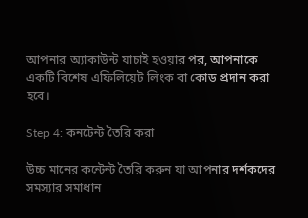আপনার অ্যাকাউন্ট যাচাই হওয়ার পর, আপনাকে একটি বিশেষ এফিলিয়েট লিংক বা কোড প্রদান করা হবে।

Step 4: কনটেন্ট তৈরি করা

উচ্চ মানের কন্টেন্ট তৈরি করুন যা আপনার দর্শকদের সমস্যার সমাধান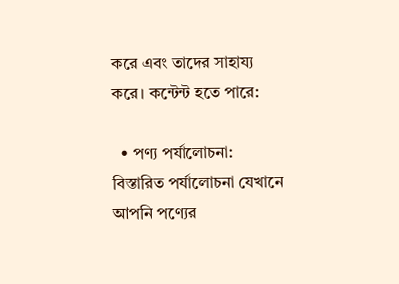করে এবং তাদের সাহায্য করে। কন্টেন্ট হতে পারে:

  • পণ্য পর্যালোচনা: বিস্তারিত পর্যালোচনা যেখানে আপনি পণ্যের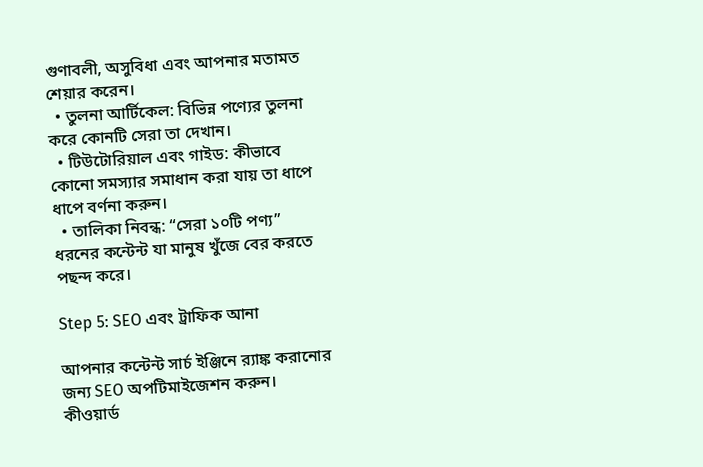গুণাবলী, অসুবিধা এবং আপনার মতামত শেয়ার করেন।
  • তুলনা আর্টিকেল: বিভিন্ন পণ্যের তুলনা করে কোনটি সেরা তা দেখান।
  • টিউটোরিয়াল এবং গাইড: কীভাবে কোনো সমস্যার সমাধান করা যায় তা ধাপে ধাপে বর্ণনা করুন।
  • তালিকা নিবন্ধ: “সেরা ১০টি পণ্য” ধরনের কন্টেন্ট যা মানুষ খুঁজে বের করতে পছন্দ করে।

Step 5: SEO এবং ট্রাফিক আনা

আপনার কন্টেন্ট সার্চ ইঞ্জিনে র‍্যাঙ্ক করানোর জন্য SEO অপটিমাইজেশন করুন। কীওয়ার্ড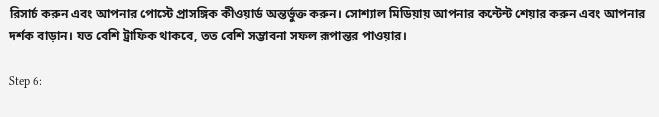রিসার্চ করুন এবং আপনার পোস্টে প্রাসঙ্গিক কীওয়ার্ড অন্তর্ভুক্ত করুন। সোশ্যাল মিডিয়ায় আপনার কন্টেন্ট শেয়ার করুন এবং আপনার দর্শক বাড়ান। যত বেশি ট্রাফিক থাকবে, তত বেশি সম্ভাবনা সফল রূপান্তর পাওয়ার।

Step 6: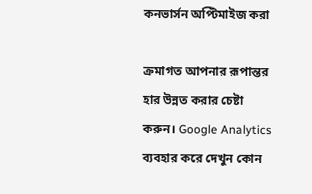কনভার্সন অপ্টিমাইজ করা

ক্রমাগত আপনার রূপান্তর হার উন্নত করার চেষ্টা করুন। Google Analytics ব্যবহার করে দেখুন কোন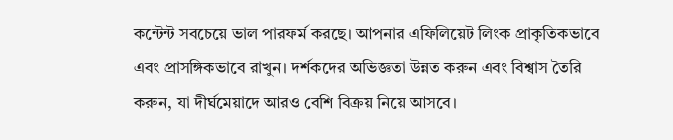কন্টেন্ট সবচেয়ে ভাল পারফর্ম করছে। আপনার এফিলিয়েট লিংক প্রাকৃতিকভাবে এবং প্রাসঙ্গিকভাবে রাখুন। দর্শকদের অভিজ্ঞতা উন্নত করুন এবং বিশ্বাস তৈরি করুন, যা দীর্ঘমেয়াদে আরও বেশি বিক্রয় নিয়ে আসবে।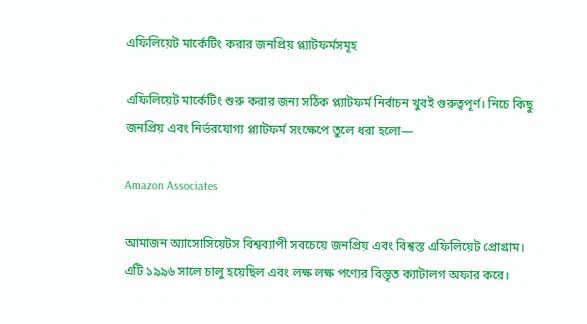এফিলিয়েট মার্কেটিং করার জনপ্রিয় প্ল্যাটফর্মসমূহ

এফিলিয়েট মার্কেটিং শুরু করার জন্য সঠিক প্ল্যাটফর্ম নির্বাচন খুবই গুরুত্বপূর্ণ। নিচে কিছু জনপ্রিয় এবং নির্ভরযোগ্য প্ল্যাটফর্ম সংক্ষেপে তুলে ধরা হলো—

Amazon Associates

আমাজন অ্যাসোসিয়েটস বিশ্বব্যাপী সবচেয়ে জনপ্রিয় এবং বিশ্বস্ত এফিলিয়েট প্রোগ্রাম। এটি ১৯৯৬ সালে চালু হয়েছিল এবং লক্ষ লক্ষ পণ্যের বিস্তৃত ক্যাটালগ অফার করে।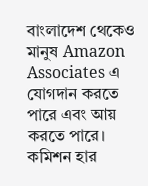বাংলাদেশ থেকেও মানুষ Amazon Associates এ যোগদান করতে পারে এবং আয় করতে পারে। কমিশন হার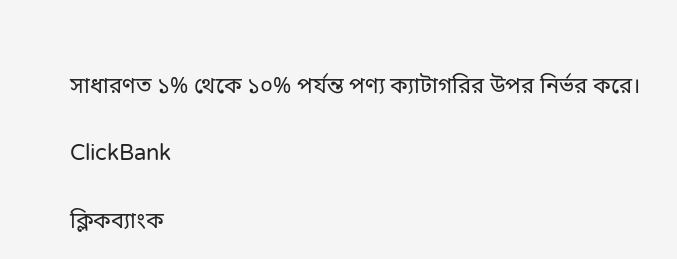সাধারণত ১% থেকে ১০% পর্যন্ত পণ্য ক্যাটাগরির উপর নির্ভর করে।

ClickBank

ক্লিকব্যাংক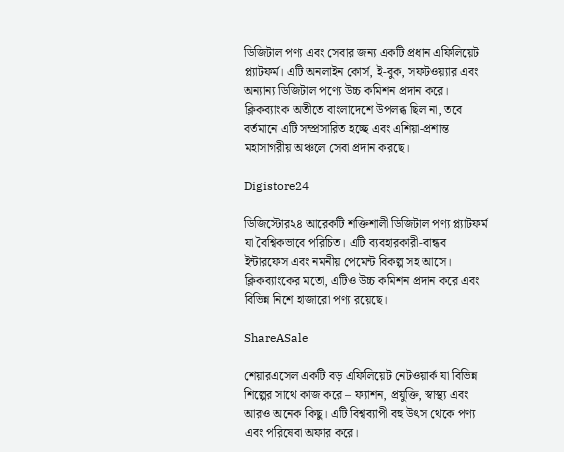ডিজিটাল পণ্য এবং সেবার জন্য একটি প্রধান এফিলিয়েট প্ল্যাটফর্ম। এটি অনলাইন কোর্স, ই-বুক, সফটওয়্যার এবং অন্যান্য ডিজিটাল পণ্যে উচ্চ কমিশন প্রদান করে। ক্লিকব্যাংক অতীতে বাংলাদেশে উপলব্ধ ছিল না, তবে বর্তমানে এটি সম্প্রসারিত হচ্ছে এবং এশিয়া-প্রশান্ত মহাসাগরীয় অঞ্চলে সেবা প্রদান করছে।

Digistore24

ডিজিস্টোর২৪ আরেকটি শক্তিশালী ডিজিটাল পণ্য প্ল্যাটফর্ম যা বৈশ্বিকভাবে পরিচিত। এটি ব্যবহারকারী-বান্ধব ইন্টারফেস এবং নমনীয় পেমেন্ট বিকল্প সহ আসে। ক্লিকব্যাংকের মতো, এটিও উচ্চ কমিশন প্রদান করে এবং বিভিন্ন নিশে হাজারো পণ্য রয়েছে।

ShareASale

শেয়ারএসেল একটি বড় এফিলিয়েট নেটওয়ার্ক যা বিভিন্ন শিল্পের সাথে কাজ করে – ফ্যাশন, প্রযুক্তি, স্বাস্থ্য এবং আরও অনেক কিছু। এটি বিশ্বব্যাপী বহু উৎস থেকে পণ্য এবং পরিষেবা অফার করে।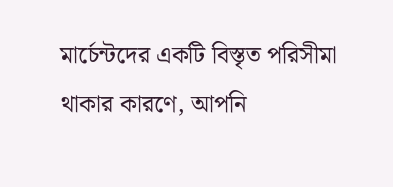মার্চেন্টদের একটি বিস্তৃত পরিসীমা থাকার কারণে, আপনি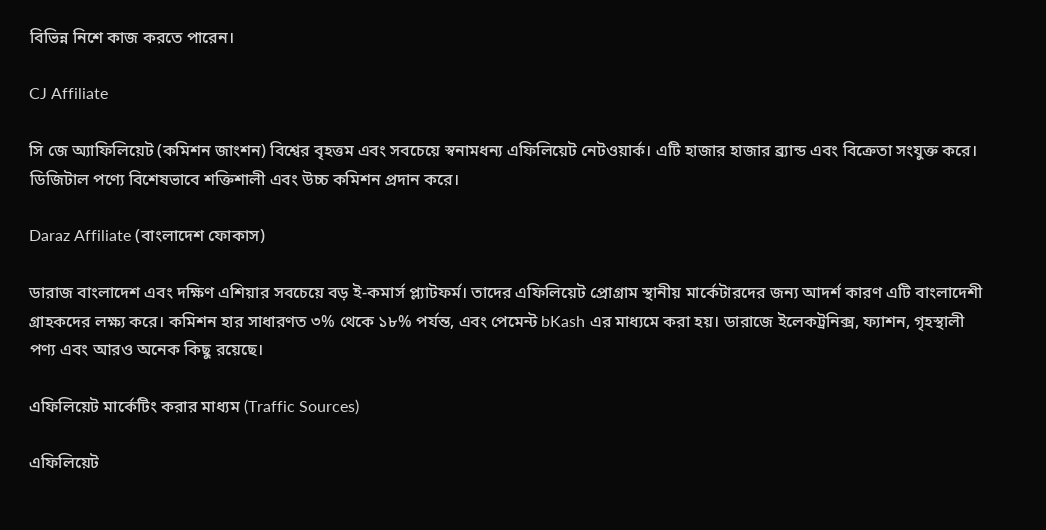বিভিন্ন নিশে কাজ করতে পারেন।

CJ Affiliate

সি জে অ্যাফিলিয়েট (কমিশন জাংশন) বিশ্বের বৃহত্তম এবং সবচেয়ে স্বনামধন্য এফিলিয়েট নেটওয়ার্ক। এটি হাজার হাজার ব্র্যান্ড এবং বিক্রেতা সংযুক্ত করে। ডিজিটাল পণ্যে বিশেষভাবে শক্তিশালী এবং উচ্চ কমিশন প্রদান করে।

Daraz Affiliate (বাংলাদেশ ফোকাস)

ডারাজ বাংলাদেশ এবং দক্ষিণ এশিয়ার সবচেয়ে বড় ই-কমার্স প্ল্যাটফর্ম। তাদের এফিলিয়েট প্রোগ্রাম স্থানীয় মার্কেটারদের জন্য আদর্শ কারণ এটি বাংলাদেশী গ্রাহকদের লক্ষ্য করে। কমিশন হার সাধারণত ৩% থেকে ১৮% পর্যন্ত, এবং পেমেন্ট bKash এর মাধ্যমে করা হয়। ডারাজে ইলেকট্রনিক্স, ফ্যাশন, গৃহস্থালী পণ্য এবং আরও অনেক কিছু রয়েছে।

এফিলিয়েট মার্কেটিং করার মাধ্যম (Traffic Sources)

এফিলিয়েট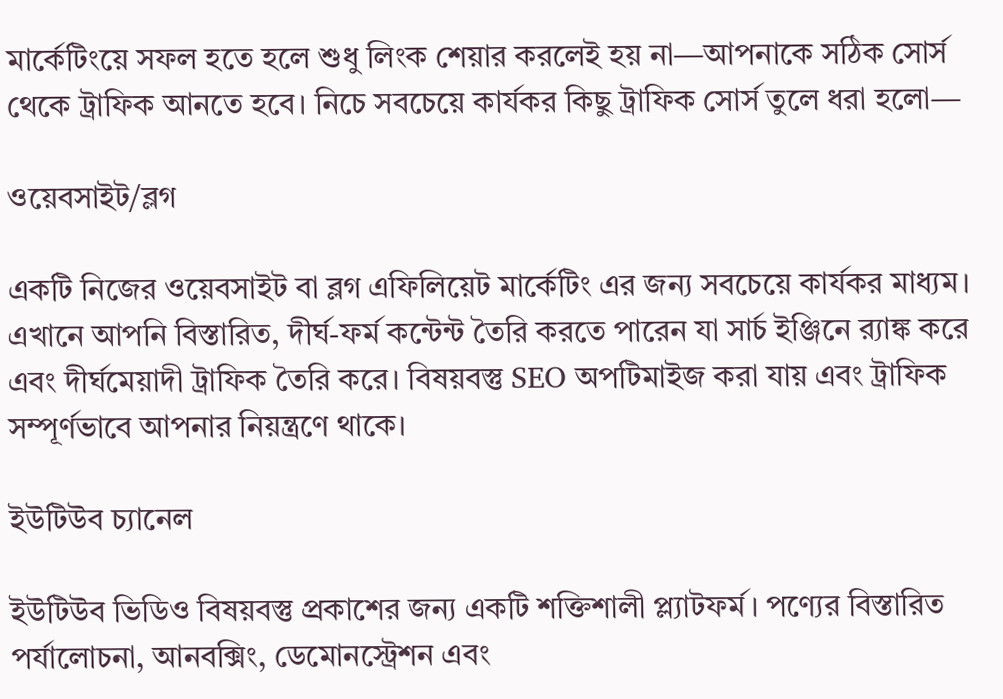মার্কেটিংয়ে সফল হতে হলে শুধু লিংক শেয়ার করলেই হয় না—আপনাকে সঠিক সোর্স থেকে ট্রাফিক আনতে হবে। নিচে সবচেয়ে কার্যকর কিছু ট্রাফিক সোর্স তুলে ধরা হলো—

ওয়েবসাইট/ব্লগ

একটি নিজের ওয়েবসাইট বা ব্লগ এফিলিয়েট মার্কেটিং এর জন্য সবচেয়ে কার্যকর মাধ্যম। এখানে আপনি বিস্তারিত, দীর্ঘ-ফর্ম কন্টেন্ট তৈরি করতে পারেন যা সার্চ ইঞ্জিনে র‍্যাঙ্ক করে এবং দীর্ঘমেয়াদী ট্রাফিক তৈরি করে। বিষয়বস্তু SEO অপটিমাইজ করা যায় এবং ট্রাফিক সম্পূর্ণভাবে আপনার নিয়ন্ত্রণে থাকে।

ইউটিউব চ্যানেল

ইউটিউব ভিডিও বিষয়বস্তু প্রকাশের জন্য একটি শক্তিশালী প্ল্যাটফর্ম। পণ্যের বিস্তারিত পর্যালোচনা, আনবক্সিং, ডেমোনস্ট্রেশন এবং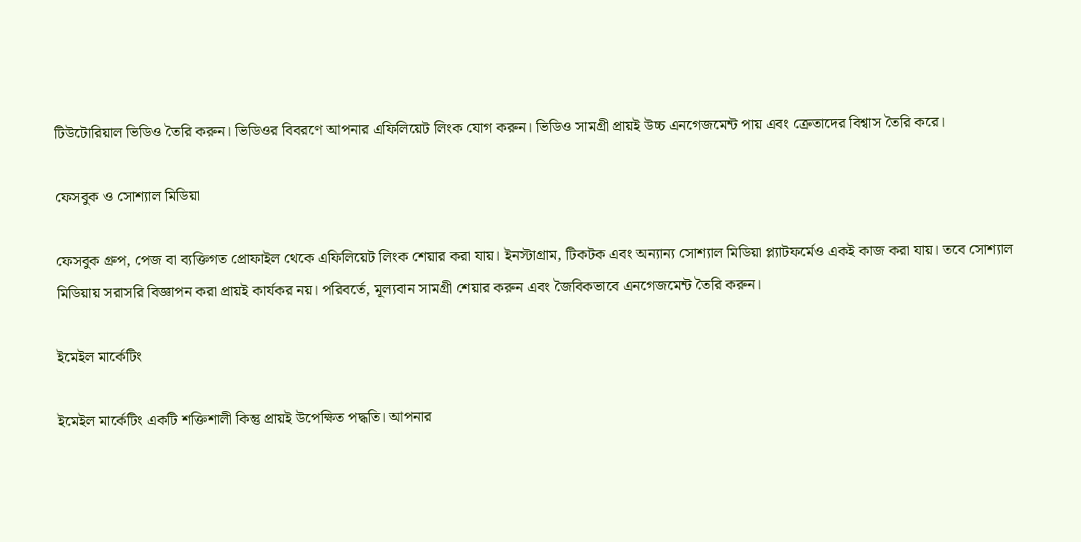টিউটোরিয়াল ভিডিও তৈরি করুন। ভিডিওর বিবরণে আপনার এফিলিয়েট লিংক যোগ করুন। ভিডিও সামগ্রী প্রায়ই উচ্চ এনগেজমেন্ট পায় এবং ক্রেতাদের বিশ্বাস তৈরি করে।

ফেসবুক ও সোশ্যাল মিডিয়া

ফেসবুক গ্রুপ, পেজ বা ব্যক্তিগত প্রোফাইল থেকে এফিলিয়েট লিংক শেয়ার করা যায়। ইনস্টাগ্রাম, টিকটক এবং অন্যান্য সোশ্যাল মিডিয়া প্ল্যাটফর্মেও একই কাজ করা যায়। তবে সোশ্যাল মিডিয়ায় সরাসরি বিজ্ঞাপন করা প্রায়ই কার্যকর নয়। পরিবর্তে, মূল্যবান সামগ্রী শেয়ার করুন এবং জৈবিকভাবে এনগেজমেন্ট তৈরি করুন।

ইমেইল মার্কেটিং

ইমেইল মার্কেটিং একটি শক্তিশালী কিন্তু প্রায়ই উপেক্ষিত পদ্ধতি। আপনার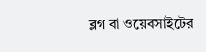ব্লগ বা ওয়েবসাইটের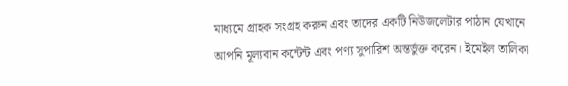মাধ্যমে গ্রাহক সংগ্রহ করুন এবং তাদের একটি নিউজলেটার পাঠান যেখানে আপনি মূল্যবান কন্টেন্ট এবং পণ্য সুপারিশ অন্তর্ভুক্ত করেন। ইমেইল তালিকা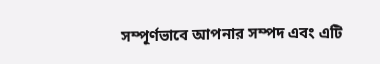সম্পূর্ণভাবে আপনার সম্পদ এবং এটি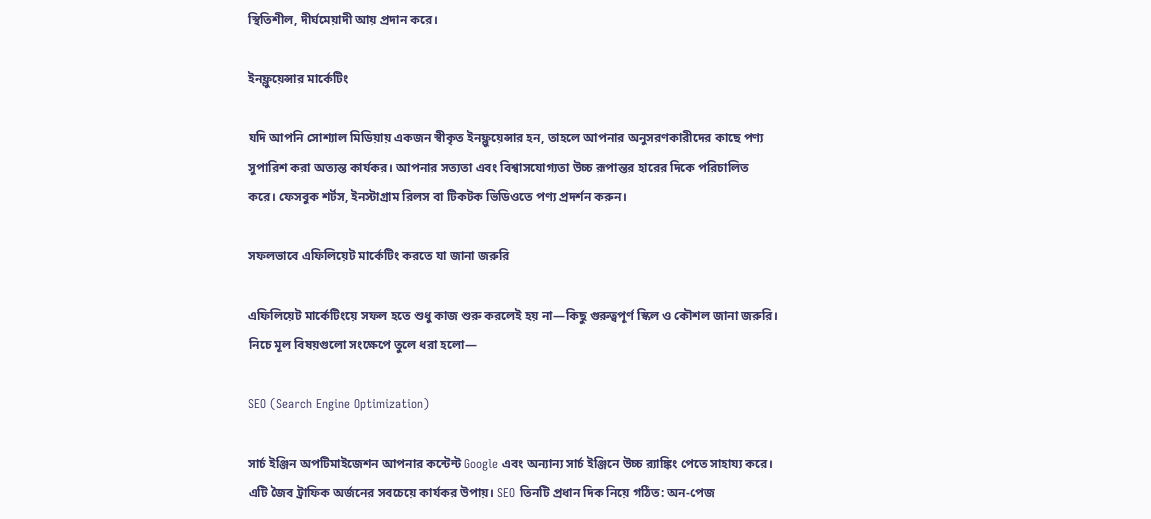স্থিতিশীল, দীর্ঘমেয়াদী আয় প্রদান করে।

ইনফ্লুয়েন্সার মার্কেটিং

যদি আপনি সোশ্যাল মিডিয়ায় একজন স্বীকৃত ইনফ্লুয়েন্সার হন, তাহলে আপনার অনুসরণকারীদের কাছে পণ্য সুপারিশ করা অত্যন্ত কার্যকর। আপনার সত্যতা এবং বিশ্বাসযোগ্যতা উচ্চ রূপান্তর হারের দিকে পরিচালিত করে। ফেসবুক শর্টস, ইনস্টাগ্রাম রিলস বা টিকটক ভিডিওতে পণ্য প্রদর্শন করুন।

সফলভাবে এফিলিয়েট মার্কেটিং করতে যা জানা জরুরি

এফিলিয়েট মার্কেটিংয়ে সফল হতে শুধু কাজ শুরু করলেই হয় না—কিছু গুরুত্বপূর্ণ স্কিল ও কৌশল জানা জরুরি। নিচে মূল বিষয়গুলো সংক্ষেপে তুলে ধরা হলো—

SEO (Search Engine Optimization)

সার্চ ইঞ্জিন অপটিমাইজেশন আপনার কন্টেন্ট Google এবং অন্যান্য সার্চ ইঞ্জিনে উচ্চ র‍্যাঙ্কিং পেতে সাহায্য করে। এটি জৈব ট্রাফিক অর্জনের সবচেয়ে কার্যকর উপায়। SEO তিনটি প্রধান দিক নিয়ে গঠিত: অন-পেজ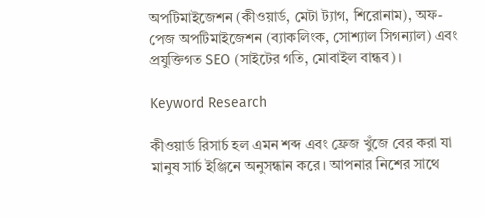অপটিমাইজেশন (কীওয়ার্ড, মেটা ট্যাগ, শিরোনাম), অফ-পেজ অপটিমাইজেশন (ব্যাকলিংক, সোশ্যাল সিগন্যাল) এবং প্রযুক্তিগত SEO (সাইটের গতি, মোবাইল বান্ধব)।

Keyword Research

কীওয়ার্ড রিসার্চ হল এমন শব্দ এবং ফ্রেজ খুঁজে বের করা যা মানুষ সার্চ ইঞ্জিনে অনুসন্ধান করে। আপনার নিশের সাথে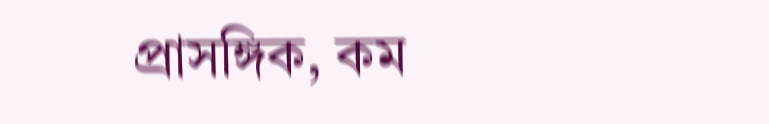প্রাসঙ্গিক, কম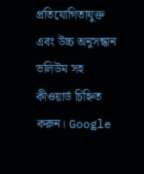প্রতিযোগিতাযুক্ত এবং উচ্চ অনুসন্ধান ভলিউম সহ কীওয়ার্ড চিহ্নিত করুন। Google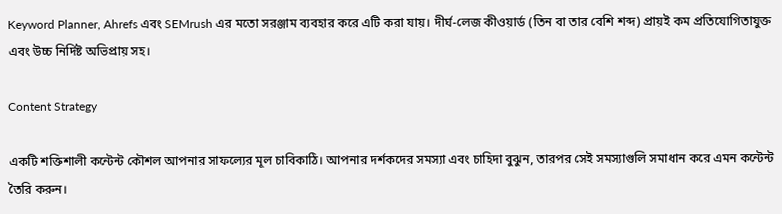Keyword Planner, Ahrefs এবং SEMrush এর মতো সরঞ্জাম ব্যবহার করে এটি করা যায়। দীর্ঘ-লেজ কীওয়ার্ড (তিন বা তার বেশি শব্দ) প্রায়ই কম প্রতিযোগিতাযুক্ত এবং উচ্চ নির্দিষ্ট অভিপ্রায় সহ।

Content Strategy

একটি শক্তিশালী কন্টেন্ট কৌশল আপনার সাফল্যের মূল চাবিকাঠি। আপনার দর্শকদের সমস্যা এবং চাহিদা বুঝুন, তারপর সেই সমস্যাগুলি সমাধান করে এমন কন্টেন্ট তৈরি করুন।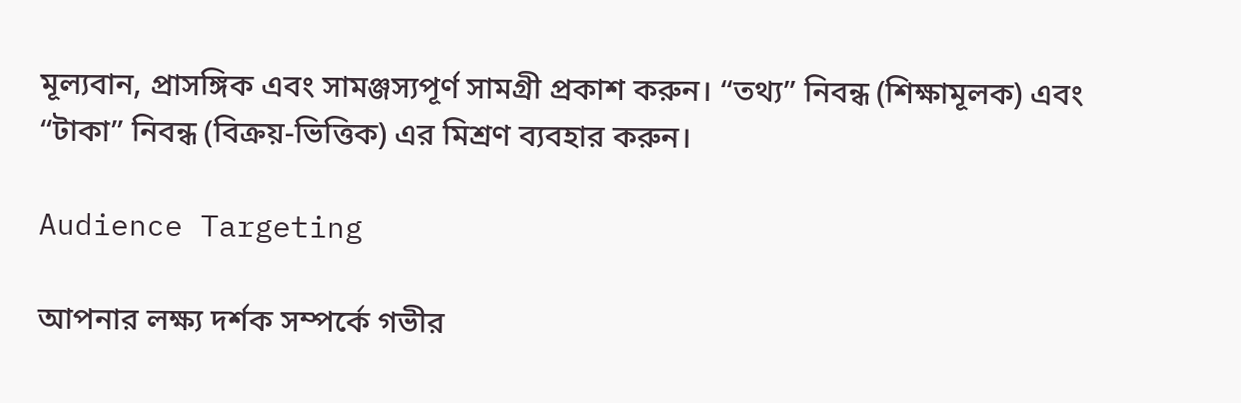মূল্যবান, প্রাসঙ্গিক এবং সামঞ্জস্যপূর্ণ সামগ্রী প্রকাশ করুন। “তথ্য” নিবন্ধ (শিক্ষামূলক) এবং “টাকা” নিবন্ধ (বিক্রয়-ভিত্তিক) এর মিশ্রণ ব্যবহার করুন।

Audience Targeting

আপনার লক্ষ্য দর্শক সম্পর্কে গভীর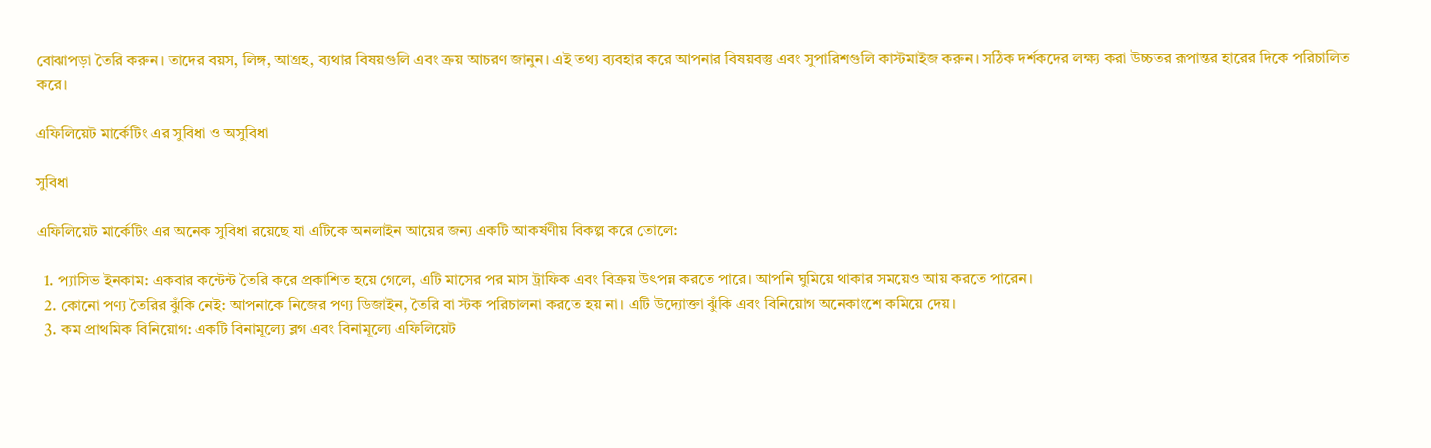বোঝাপড়া তৈরি করুন। তাদের বয়স, লিঙ্গ, আগ্রহ, ব্যথার বিষয়গুলি এবং ক্রয় আচরণ জানুন। এই তথ্য ব্যবহার করে আপনার বিষয়বস্তু এবং সুপারিশগুলি কাস্টমাইজ করুন। সঠিক দর্শকদের লক্ষ্য করা উচ্চতর রূপান্তর হারের দিকে পরিচালিত করে।

এফিলিয়েট মার্কেটিং এর সুবিধা ও অসুবিধা

সুবিধা

এফিলিয়েট মার্কেটিং এর অনেক সুবিধা রয়েছে যা এটিকে অনলাইন আয়ের জন্য একটি আকর্ষণীয় বিকল্প করে তোলে:

  1. প্যাসিভ ইনকাম: একবার কন্টেন্ট তৈরি করে প্রকাশিত হয়ে গেলে, এটি মাসের পর মাস ট্রাফিক এবং বিক্রয় উৎপন্ন করতে পারে। আপনি ঘুমিয়ে থাকার সময়েও আয় করতে পারেন।
  2. কোনো পণ্য তৈরির ঝুঁকি নেই: আপনাকে নিজের পণ্য ডিজাইন, তৈরি বা স্টক পরিচালনা করতে হয় না। এটি উদ্যোক্তা ঝুঁকি এবং বিনিয়োগ অনেকাংশে কমিয়ে দেয়।
  3. কম প্রাথমিক বিনিয়োগ: একটি বিনামূল্যে ব্লগ এবং বিনামূল্যে এফিলিয়েট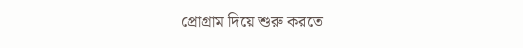প্রোগ্রাম দিয়ে শুরু করতে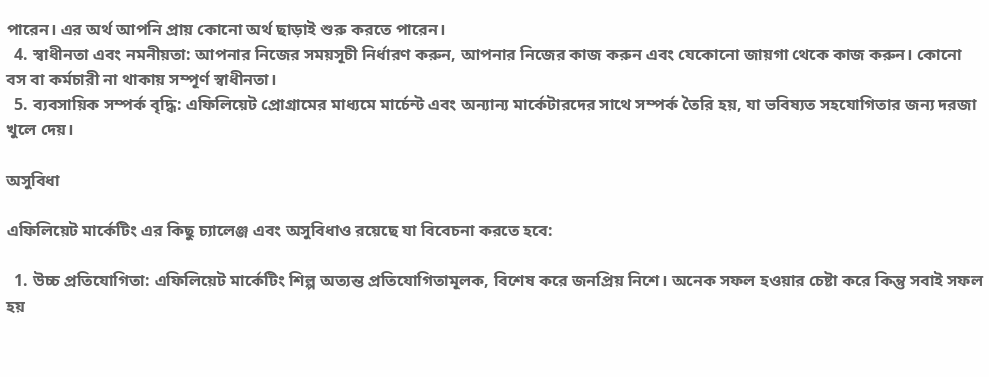পারেন। এর অর্থ আপনি প্রায় কোনো অর্থ ছাড়াই শুরু করতে পারেন।
  4. স্বাধীনতা এবং নমনীয়তা: আপনার নিজের সময়সূচী নির্ধারণ করুন, আপনার নিজের কাজ করুন এবং যেকোনো জায়গা থেকে কাজ করুন। কোনো বস বা কর্মচারী না থাকায় সম্পূর্ণ স্বাধীনতা।
  5. ব্যবসায়িক সম্পর্ক বৃদ্ধি: এফিলিয়েট প্রোগ্রামের মাধ্যমে মার্চেন্ট এবং অন্যান্য মার্কেটারদের সাথে সম্পর্ক তৈরি হয়, যা ভবিষ্যত সহযোগিতার জন্য দরজা খুলে দেয়।

অসুবিধা

এফিলিয়েট মার্কেটিং এর কিছু চ্যালেঞ্জ এবং অসুবিধাও রয়েছে যা বিবেচনা করতে হবে:

  1. উচ্চ প্রতিযোগিতা: এফিলিয়েট মার্কেটিং শিল্প অত্যন্ত প্রতিযোগিতামূলক, বিশেষ করে জনপ্রিয় নিশে। অনেক সফল হওয়ার চেষ্টা করে কিন্তু সবাই সফল হয়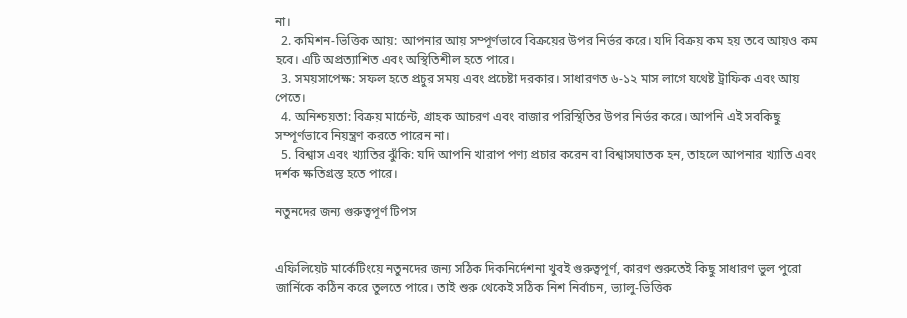না।
  2. কমিশন-ভিত্তিক আয়: আপনার আয় সম্পূর্ণভাবে বিক্রয়ের উপর নির্ভর করে। যদি বিক্রয় কম হয় তবে আয়ও কম হবে। এটি অপ্রত্যাশিত এবং অস্থিতিশীল হতে পারে।
  3. সময়সাপেক্ষ: সফল হতে প্রচুর সময় এবং প্রচেষ্টা দরকার। সাধারণত ৬-১২ মাস লাগে যথেষ্ট ট্রাফিক এবং আয় পেতে।
  4. অনিশ্চয়তা: বিক্রয় মার্চেন্ট, গ্রাহক আচরণ এবং বাজার পরিস্থিতির উপর নির্ভর করে। আপনি এই সবকিছু সম্পূর্ণভাবে নিয়ন্ত্রণ করতে পারেন না।
  5. বিশ্বাস এবং খ্যাতির ঝুঁকি: যদি আপনি খারাপ পণ্য প্রচার করেন বা বিশ্বাসঘাতক হন, তাহলে আপনার খ্যাতি এবং দর্শক ক্ষতিগ্রস্ত হতে পারে।

নতুনদের জন্য গুরুত্বপূর্ণ টিপস


এফিলিয়েট মার্কেটিংয়ে নতুনদের জন্য সঠিক দিকনির্দেশনা খুবই গুরুত্বপূর্ণ, কারণ শুরুতেই কিছু সাধারণ ভুল পুরো জার্নিকে কঠিন করে তুলতে পারে। তাই শুরু থেকেই সঠিক নিশ নির্বাচন, ভ্যালু-ভিত্তিক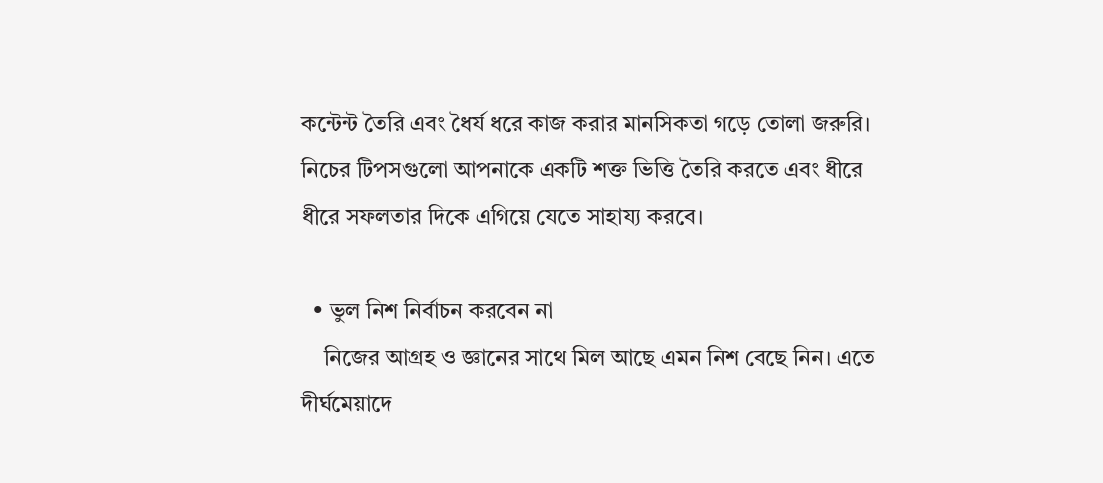কন্টেন্ট তৈরি এবং ধৈর্য ধরে কাজ করার মানসিকতা গড়ে তোলা জরুরি। নিচের টিপসগুলো আপনাকে একটি শক্ত ভিত্তি তৈরি করতে এবং ধীরে ধীরে সফলতার দিকে এগিয়ে যেতে সাহায্য করবে।

  • ভুল নিশ নির্বাচন করবেন না
    নিজের আগ্রহ ও জ্ঞানের সাথে মিল আছে এমন নিশ বেছে নিন। এতে দীর্ঘমেয়াদে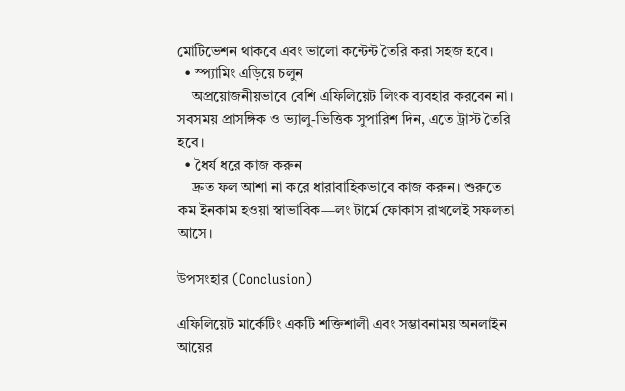মোটিভেশন থাকবে এবং ভালো কন্টেন্ট তৈরি করা সহজ হবে।
  • স্প্যামিং এড়িয়ে চলুন
    অপ্রয়োজনীয়ভাবে বেশি এফিলিয়েট লিংক ব্যবহার করবেন না। সবসময় প্রাসঙ্গিক ও ভ্যালু-ভিত্তিক সুপারিশ দিন, এতে ট্রাস্ট তৈরি হবে।
  • ধৈর্য ধরে কাজ করুন
    দ্রুত ফল আশা না করে ধারাবাহিকভাবে কাজ করুন। শুরুতে কম ইনকাম হওয়া স্বাভাবিক—লং টার্মে ফোকাস রাখলেই সফলতা আসে।

উপসংহার (Conclusion)

এফিলিয়েট মার্কেটিং একটি শক্তিশালী এবং সম্ভাবনাময় অনলাইন আয়ের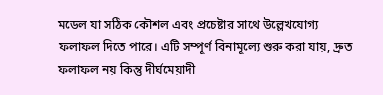মডেল যা সঠিক কৌশল এবং প্রচেষ্টার সাথে উল্লেখযোগ্য ফলাফল দিতে পারে। এটি সম্পূর্ণ বিনামূল্যে শুরু করা যায়, দ্রুত ফলাফল নয় কিন্তু দীর্ঘমেয়াদী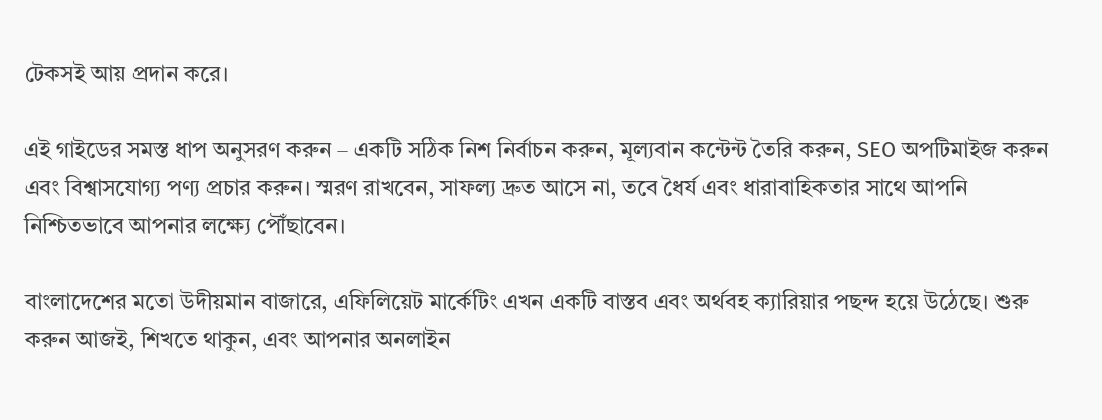টেকসই আয় প্রদান করে।

এই গাইডের সমস্ত ধাপ অনুসরণ করুন – একটি সঠিক নিশ নির্বাচন করুন, মূল্যবান কন্টেন্ট তৈরি করুন, SEO অপটিমাইজ করুন এবং বিশ্বাসযোগ্য পণ্য প্রচার করুন। স্মরণ রাখবেন, সাফল্য দ্রুত আসে না, তবে ধৈর্য এবং ধারাবাহিকতার সাথে আপনি নিশ্চিতভাবে আপনার লক্ষ্যে পৌঁছাবেন।

বাংলাদেশের মতো উদীয়মান বাজারে, এফিলিয়েট মার্কেটিং এখন একটি বাস্তব এবং অর্থবহ ক্যারিয়ার পছন্দ হয়ে উঠেছে। শুরু করুন আজই, শিখতে থাকুন, এবং আপনার অনলাইন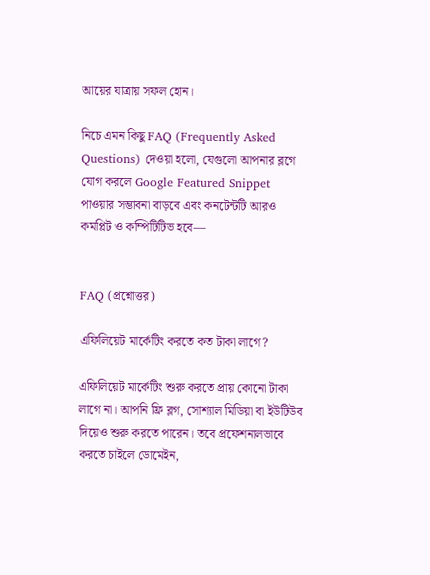আয়ের যাত্রায় সফল হোন।

নিচে এমন কিছু FAQ (Frequently Asked Questions) দেওয়া হলো, যেগুলো আপনার ব্লগে যোগ করলে Google Featured Snippet পাওয়ার সম্ভাবনা বাড়বে এবং কনটেন্টটি আরও কমপ্লিট ও কম্পিটিটিভ হবে—


FAQ (প্রশ্নোত্তর)

এফিলিয়েট মার্কেটিং করতে কত টাকা লাগে?

এফিলিয়েট মার্কেটিং শুরু করতে প্রায় কোনো টাকা লাগে না। আপনি ফ্রি ব্লগ, সোশ্যাল মিডিয়া বা ইউটিউব দিয়েও শুরু করতে পারেন। তবে প্রফেশনালভাবে করতে চাইলে ডোমেইন,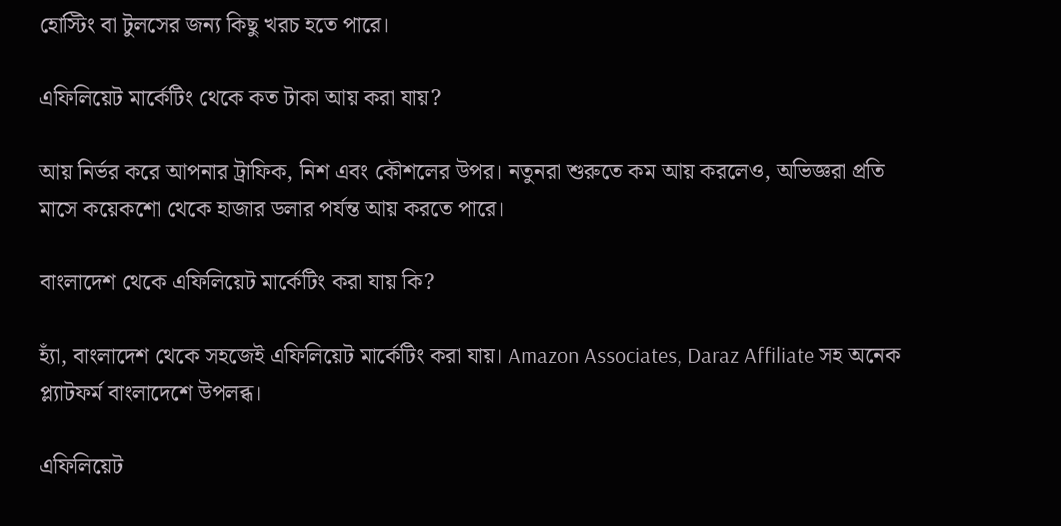হোস্টিং বা টুলসের জন্য কিছু খরচ হতে পারে।

এফিলিয়েট মার্কেটিং থেকে কত টাকা আয় করা যায়?

আয় নির্ভর করে আপনার ট্রাফিক, নিশ এবং কৌশলের উপর। নতুনরা শুরুতে কম আয় করলেও, অভিজ্ঞরা প্রতি মাসে কয়েকশো থেকে হাজার ডলার পর্যন্ত আয় করতে পারে।

বাংলাদেশ থেকে এফিলিয়েট মার্কেটিং করা যায় কি?

হ্যাঁ, বাংলাদেশ থেকে সহজেই এফিলিয়েট মার্কেটিং করা যায়। Amazon Associates, Daraz Affiliate সহ অনেক প্ল্যাটফর্ম বাংলাদেশে উপলব্ধ।

এফিলিয়েট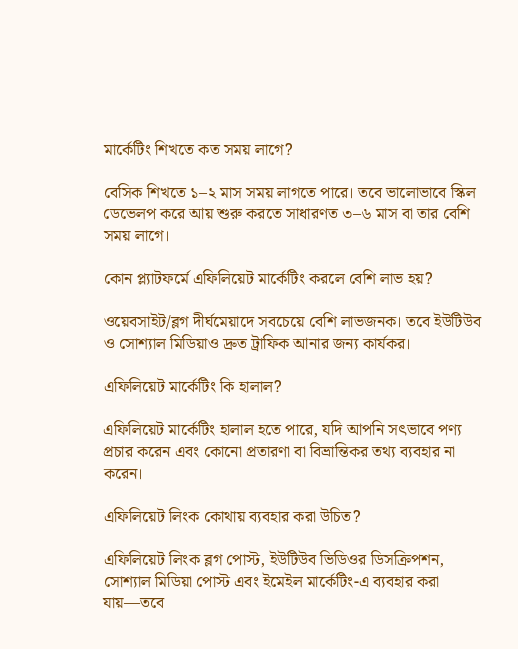মার্কেটিং শিখতে কত সময় লাগে?

বেসিক শিখতে ১–২ মাস সময় লাগতে পারে। তবে ভালোভাবে স্কিল ডেভেলপ করে আয় শুরু করতে সাধারণত ৩–৬ মাস বা তার বেশি সময় লাগে।

কোন প্ল্যাটফর্মে এফিলিয়েট মার্কেটিং করলে বেশি লাভ হয়?

ওয়েবসাইট/ব্লগ দীর্ঘমেয়াদে সবচেয়ে বেশি লাভজনক। তবে ইউটিউব ও সোশ্যাল মিডিয়াও দ্রুত ট্রাফিক আনার জন্য কার্যকর।

এফিলিয়েট মার্কেটিং কি হালাল?

এফিলিয়েট মার্কেটিং হালাল হতে পারে, যদি আপনি সৎভাবে পণ্য প্রচার করেন এবং কোনো প্রতারণা বা বিভ্রান্তিকর তথ্য ব্যবহার না করেন।

এফিলিয়েট লিংক কোথায় ব্যবহার করা উচিত?

এফিলিয়েট লিংক ব্লগ পোস্ট, ইউটিউব ভিডিওর ডিসক্রিপশন, সোশ্যাল মিডিয়া পোস্ট এবং ইমেইল মার্কেটিং-এ ব্যবহার করা যায়—তবে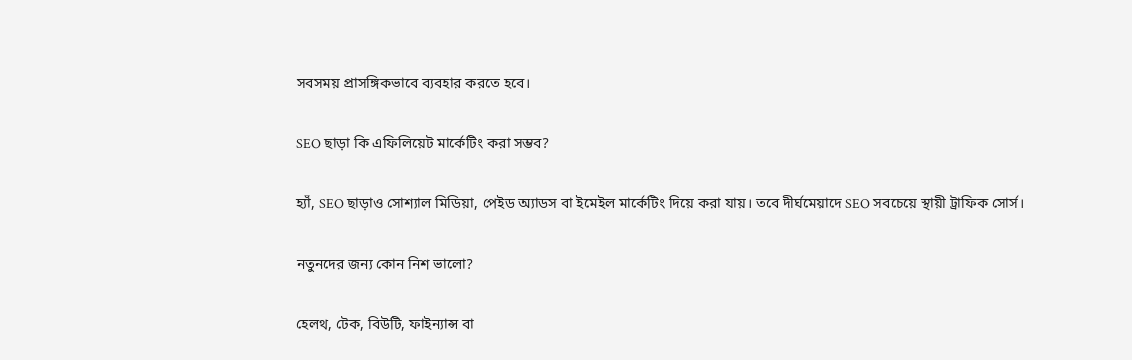সবসময় প্রাসঙ্গিকভাবে ব্যবহার করতে হবে।

SEO ছাড়া কি এফিলিয়েট মার্কেটিং করা সম্ভব?

হ্যাঁ, SEO ছাড়াও সোশ্যাল মিডিয়া, পেইড অ্যাডস বা ইমেইল মার্কেটিং দিয়ে করা যায়। তবে দীর্ঘমেয়াদে SEO সবচেয়ে স্থায়ী ট্রাফিক সোর্স।

নতুনদের জন্য কোন নিশ ভালো?

হেলথ, টেক, বিউটি, ফাইন্যান্স বা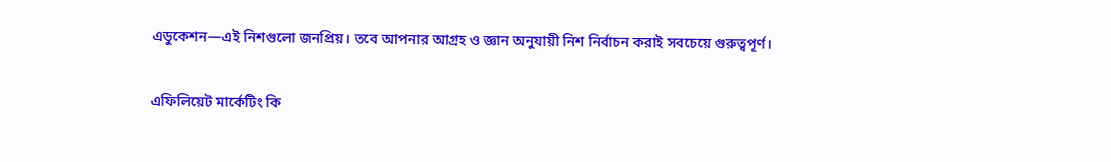এডুকেশন—এই নিশগুলো জনপ্রিয়। তবে আপনার আগ্রহ ও জ্ঞান অনুযায়ী নিশ নির্বাচন করাই সবচেয়ে গুরুত্বপূর্ণ।

এফিলিয়েট মার্কেটিং কি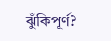ঝুঁকিপূর্ণ?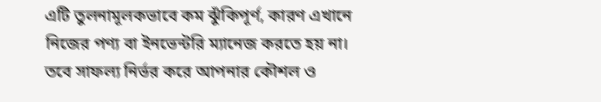এটি তুলনামূলকভাবে কম ঝুঁকিপূর্ণ, কারণ এখানে নিজের পণ্য বা ইনভেন্টরি ম্যানেজ করতে হয় না। তবে সাফল্য নির্ভর করে আপনার কৌশল ও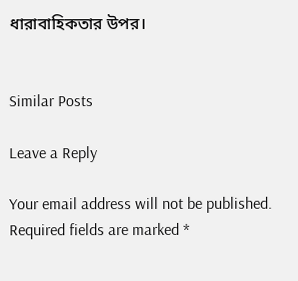ধারাবাহিকতার উপর।


Similar Posts

Leave a Reply

Your email address will not be published. Required fields are marked *